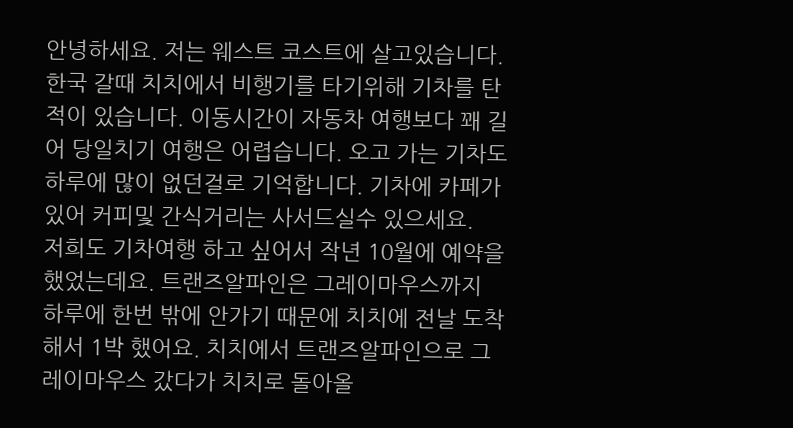안녕하세요. 저는 웨스트 코스트에 살고있습니다. 한국 갈때 치치에서 비행기를 타기위해 기차를 탄적이 있습니다. 이동시간이 자동차 여행보다 꽤 길어 당일치기 여행은 어렵습니다. 오고 가는 기차도 하루에 많이 없던걸로 기억합니다. 기차에 카페가있어 커피및 간식거리는 사서드실수 있으세요.
저희도 기차여행 하고 싶어서 작년 10월에 예약을 했었는데요. 트랜즈알파인은 그레이마우스까지 하루에 한번 밖에 안가기 때문에 치치에 전날 도착해서 1박 했어요. 치치에서 트랜즈알파인으로 그레이마우스 갔다가 치치로 돌아올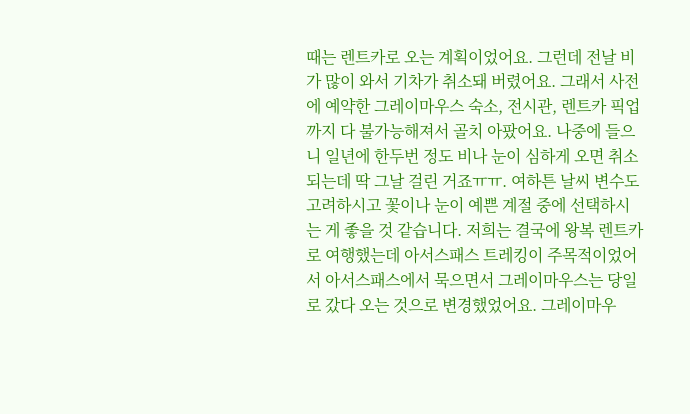때는 렌트카로 오는 계획이었어요. 그런데 전날 비가 많이 와서 기차가 취소돼 버렸어요. 그래서 사전에 예약한 그레이마우스 숙소, 전시관, 렌트카 픽업까지 다 불가능해져서 골치 아팠어요. 나중에 들으니 일년에 한두번 정도 비나 눈이 심하게 오면 취소되는데 딱 그날 걸린 거죠ㅠㅠ. 여하튼 날씨 변수도 고려하시고 꽃이나 눈이 예쁜 계절 중에 선택하시는 게 좋을 것 같습니다. 저희는 결국에 왕복 렌트카로 여행했는데 아서스패스 트레킹이 주목적이었어서 아서스패스에서 묵으면서 그레이마우스는 당일로 갔다 오는 것으로 변경했었어요. 그레이마우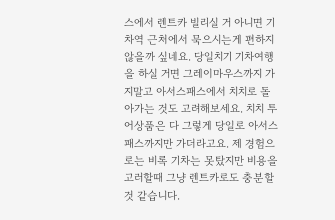스에서 렌트카 빌리실 거 아니면 기차역 근처에서 묵으시는게 편하지 않을까 싶네요. 당일치기 기차여행을 하실 거면 그레이마우스까지 가지말고 아서스패스에서 치치로 돌아가는 것도 고려해보세요. 치치 투어상품은 다 그렇게 당일로 아서스패스까지만 가더라고요. 제 경험으로는 비록 기차는 못탔지만 비용을 고러할때 그냥 렌트카로도 충분할 것 같습니다.